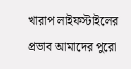খারাপ লাইফস্টাইলের প্রভাব আমাদের পুরো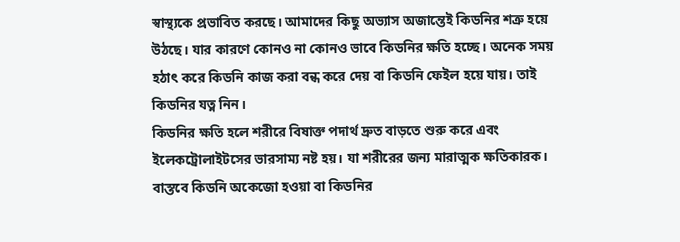স্বাস্থ্যকে প্রভাবিত করছে। আমাদের কিছু অভ্যাস অজান্তেই কিডনির শত্রু হয়ে উঠছে। যার কারণে কোনও না কোনও ভাবে কিডনির ক্ষতি হচ্ছে। অনেক সময় হঠাৎ করে কিডনি কাজ করা বন্ধ করে দেয় বা কিডনি ফেইল হয়ে যায়। তাই কিডনির যত্ন নিন।
কিডনির ক্ষতি হলে শরীরে বিষাক্ত পদার্থ দ্রুত বাড়তে শুরু করে এবং ইলেকট্রোলাইটসের ভারসাম্য নষ্ট হয়। যা শরীরের জন্য মারাত্মক ক্ষতিকারক।
বাস্তবে কিডনি অকেজো হওয়া বা কিডনির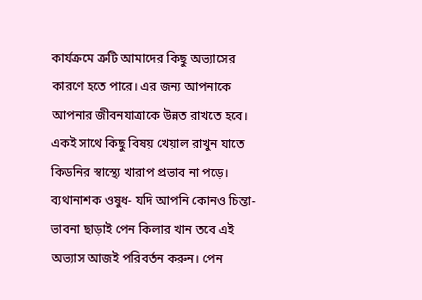কার্যক্রমে ত্রুটি আমাদের কিছু অভ্যাসের কারণে হতে পারে। এর জন্য আপনাকে আপনার জীবনযাত্রাকে উন্নত রাখতে হবে। একই সাথে কিছু বিষয় খেয়াল রাখুন যাতে কিডনির স্বাস্থ্যে খারাপ প্রভাব না পড়ে।
ব্যথানাশক ওষুধ- যদি আপনি কোনও চিন্তা-ভাবনা ছাড়াই পেন কিলার খান তবে এই অভ্যাস আজই পরিবর্তন করুন। পেন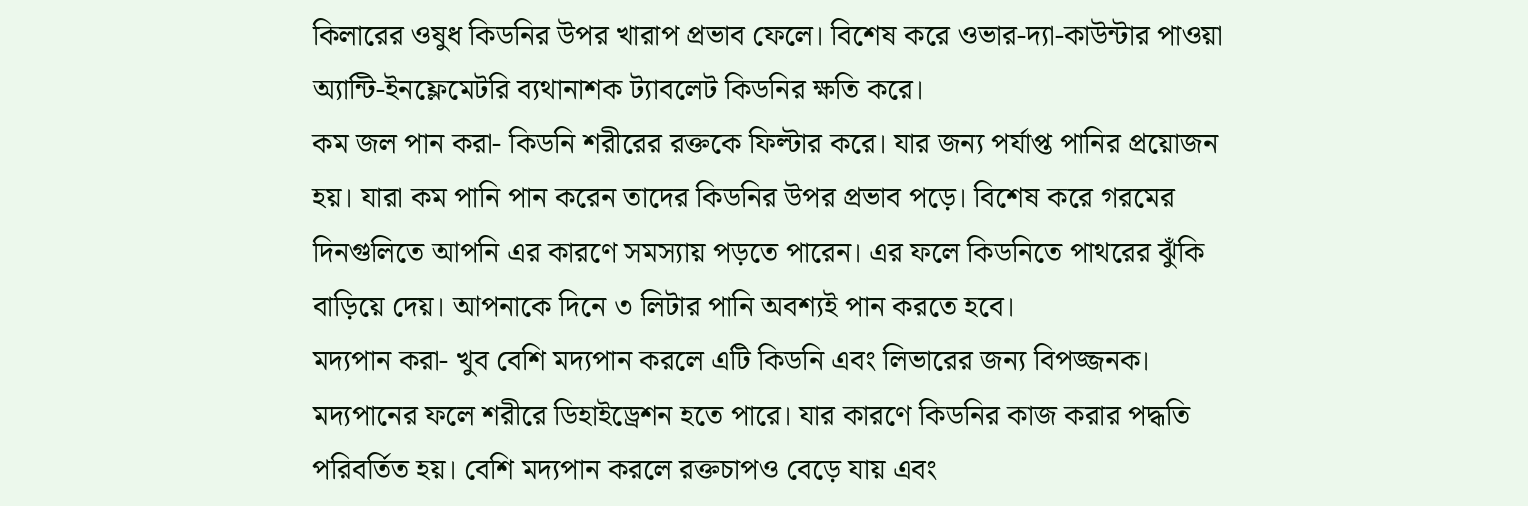কিলারের ওষুধ কিডনির উপর খারাপ প্রভাব ফেলে। বিশেষ করে ওভার-দ্যা-কাউন্টার পাওয়া অ্যান্টি-ইনফ্লেমেটরি ব্যথানাশক ট্যাবলেট কিডনির ক্ষতি করে।
কম জল পান করা- কিডনি শরীরের রক্তকে ফিল্টার করে। যার জন্য পর্যাপ্ত পানির প্রয়োজন হয়। যারা কম পানি পান করেন তাদের কিডনির উপর প্রভাব পড়ে। বিশেষ করে গরমের দিনগুলিতে আপনি এর কারণে সমস্যায় পড়তে পারেন। এর ফলে কিডনিতে পাথরের ঝুঁকি বাড়িয়ে দেয়। আপনাকে দিনে ৩ লিটার পানি অবশ্যই পান করতে হবে।
মদ্যপান করা- খুব বেশি মদ্যপান করলে এটি কিডনি এবং লিভারের জন্য বিপজ্জনক। মদ্যপানের ফলে শরীরে ডিহাইড্রেশন হতে পারে। যার কারণে কিডনির কাজ করার পদ্ধতি পরিবর্তিত হয়। বেশি মদ্যপান করলে রক্তচাপও বেড়ে যায় এবং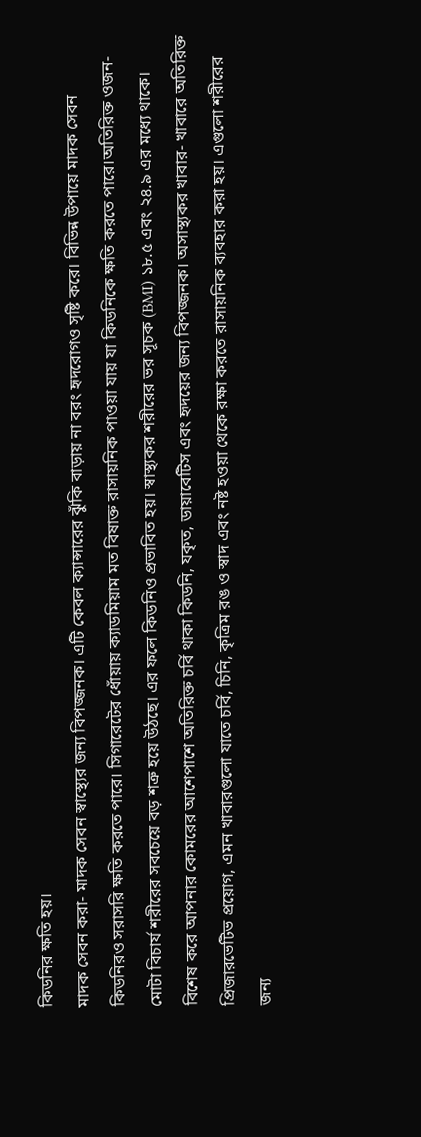কিডনির ক্ষতি হয়।
মাদক সেবন করা- মাদক সেবন স্বাস্থ্যের জন্য বিপজ্জনক। এটি কেবল ক্যান্সারের ঝুঁকি বাড়ায় না বরং হৃদরোগও সৃষ্টি করে। বিভিন্ন উপায়ে মাদক সেবন কিডনিরও সরাসরি ক্ষতি করতে পারে। সিগারেটের ধোঁয়ায় ক্যাডমিয়াম মত বিষাক্ত রাসায়নিক পাওয়া যায় যা কিডনিকে ক্ষতি করতে পারে।অতিরিক্ত ওজন- মোটা বিচার্য শরীরের সবচেয়ে বড় শত্রু হয়ে উঠছে। এর ফলে কিডনিও প্রভাবিত হয়। স্বাস্থ্যকর শরীরের ভর সূচক (BMI) ১৮.৫ এবং ২৪.৯ এর মধ্যে থাকে।
বিশেষ করে আপনার কোমরের আশেপাশে অতিরিক্ত চর্বি থাকা কিডনি, যকৃত, ডায়াবেটিস এবং হৃদয়ের জন্য বিপজ্জনক। অসাস্থ্যকর খাবার- খাবারে অতিরিক্ত প্রিজারভেটিভ প্রয়োগ, এমন খাবারগুলো যাতে চর্বি, চিনি, কৃত্রিম রঙ ও স্বাদ এবং নষ্ট হওয়া থেকে রক্ষা করতে রাসায়নিক ব্যবহার করা হয়। এগুলো শরীরের জন্য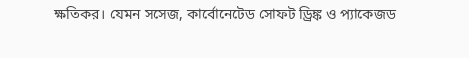ক্ষতিকর। যেমন সসেজ, কার্বোনেটেড সোফট ড্রিঙ্ক ও প্যাকেজড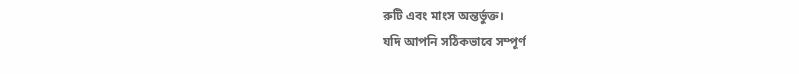রুটি এবং মাংস অন্তর্ভুক্ত।
যদি আপনি সঠিকভাবে সম্পূর্ণ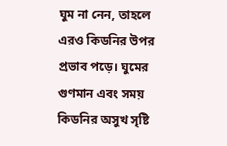ঘুম না নেন, তাহলে এরও কিডনির উপর প্রভাব পড়ে। ঘুমের গুণমান এবং সময় কিডনির অসুখ সৃষ্টি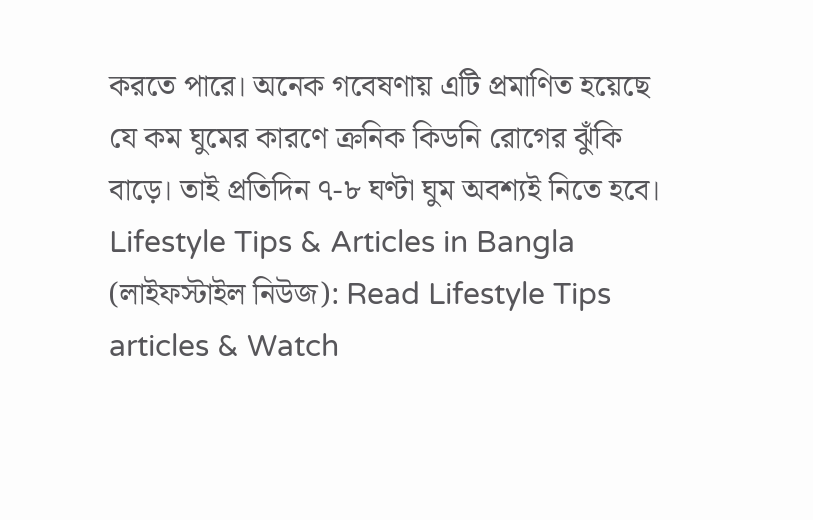করতে পারে। অনেক গবেষণায় এটি প্রমাণিত হয়েছে যে কম ঘুমের কারণে ক্রনিক কিডনি রোগের ঝুঁকি বাড়ে। তাই প্রতিদিন ৭-৮ ঘণ্টা ঘুম অবশ্যই নিতে হবে।
Lifestyle Tips & Articles in Bangla (লাইফস্টাইল নিউজ): Read Lifestyle Tips articles & Watch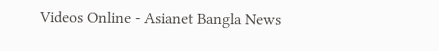Videos Online - Asianet Bangla News